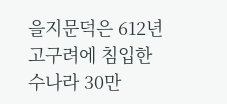을지문덕은 612년 고구려에 침입한 수나라 30만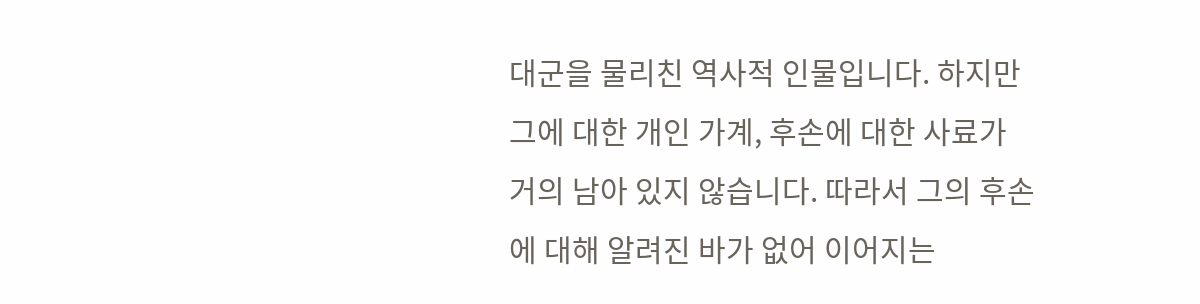대군을 물리친 역사적 인물입니다. 하지만 그에 대한 개인 가계, 후손에 대한 사료가 거의 남아 있지 않습니다. 따라서 그의 후손에 대해 알려진 바가 없어 이어지는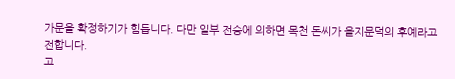가문을 확정하기가 힘듭니다. 다만 일부 전승에 의하면 목천 돈씨가 을지문덕의 후예라고 전합니다.
고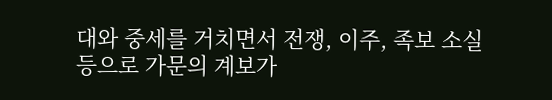대와 중세를 거치면서 전쟁, 이주, 족보 소실 등으로 가문의 계보가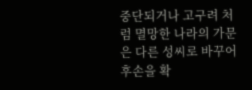중단되거나 고구려 처럼 멸망한 나라의 가문은 다른 성씨로 바꾸어 후손을 확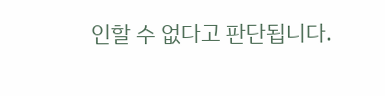인할 수 없다고 판단됩니다.